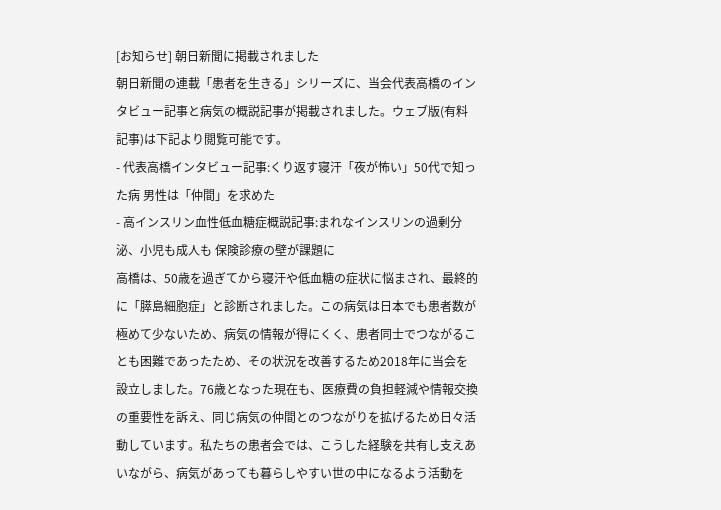[お知らせ] 朝日新聞に掲載されました
朝日新聞の連載「患者を生きる」シリーズに、当会代表高橋のインタビュー記事と病気の概説記事が掲載されました。ウェブ版(有料記事)は下記より閲覧可能です。
- 代表高橋インタビュー記事:くり返す寝汗「夜が怖い」50代で知った病 男性は「仲間」を求めた
- 高インスリン血性低血糖症概説記事:まれなインスリンの過剰分泌、小児も成人も 保険診療の壁が課題に
高橋は、50歳を過ぎてから寝汗や低血糖の症状に悩まされ、最終的に「膵島細胞症」と診断されました。この病気は日本でも患者数が極めて少ないため、病気の情報が得にくく、患者同士でつながることも困難であったため、その状況を改善するため2018年に当会を設立しました。76歳となった現在も、医療費の負担軽減や情報交換の重要性を訴え、同じ病気の仲間とのつながりを拡げるため日々活動しています。私たちの患者会では、こうした経験を共有し支えあいながら、病気があっても暮らしやすい世の中になるよう活動を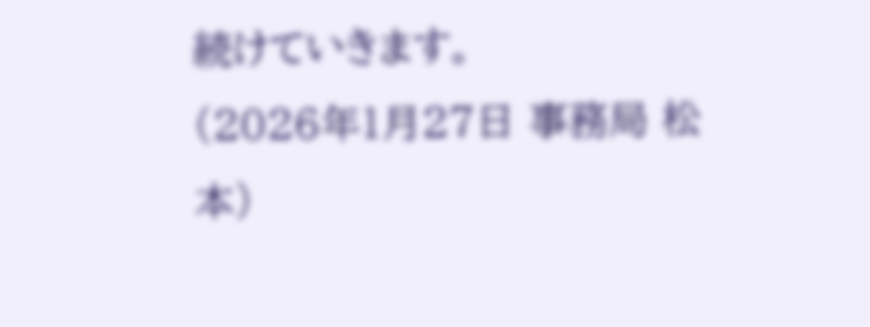続けていきます。
(2026年1月27日 事務局 松本)